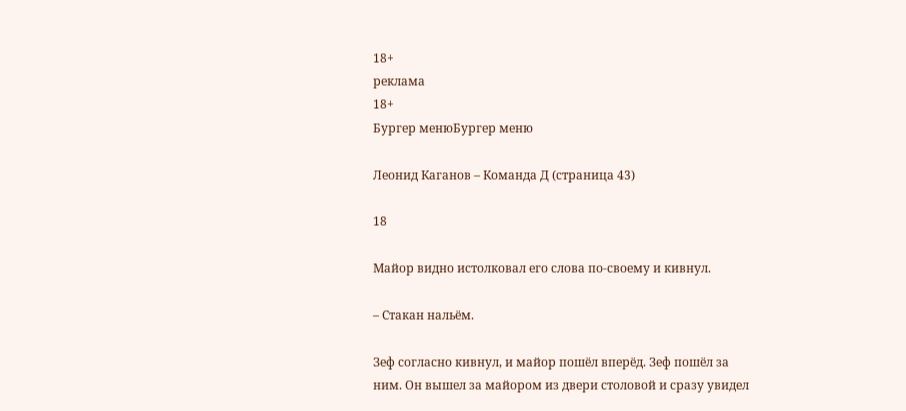18+
реклама
18+
Бургер менюБургер меню

Леонид Каганов – Команда Д (страница 43)

18

Майор видно истолковал его слова по-своему и кивнул.

– Стакан нальём.

Зеф согласно кивнул, и майор пошёл вперёд. Зеф пошёл за ним. Он вышел за майором из двери столовой и сразу увидел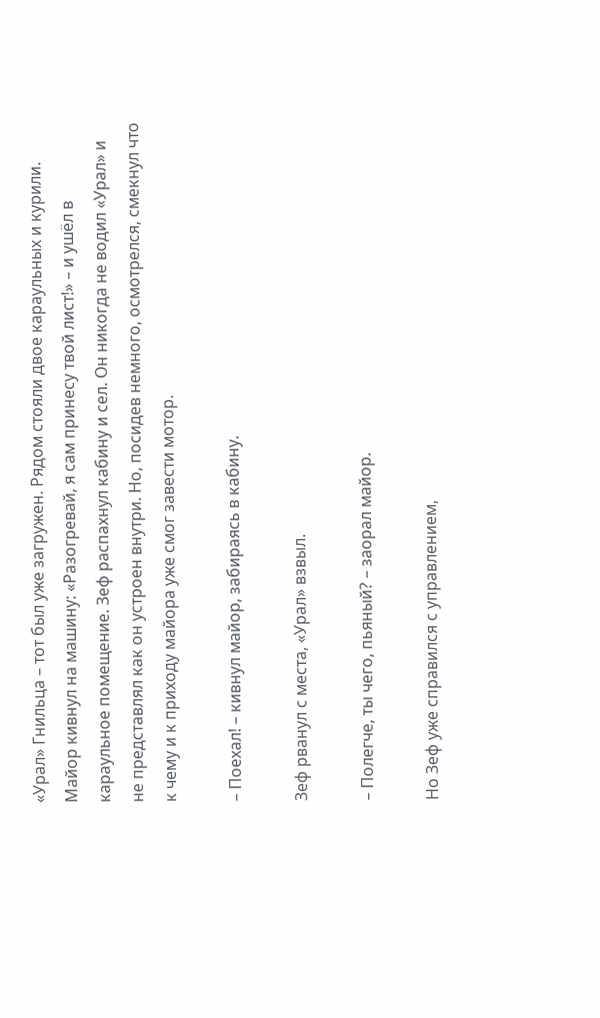«Урал» Гнильца – тот был уже загружен. Рядом стояли двое караульных и курили. Майор кивнул на машину: «Разогревай, я сам принесу твой лист!» – и ушёл в караульное помещение. Зеф распахнул кабину и сел. Он никогда не водил «Урал» и не представлял как он устроен внутри. Но, посидев немного, осмотрелся, смекнул что к чему и к приходу майора уже смог завести мотор.

– Поехал! – кивнул майор, забираясь в кабину.

Зеф рванул с места, «Урал» взвыл.

– Полегче, ты чего, пьяный? – заорал майор.

Но Зеф уже справился с управлением,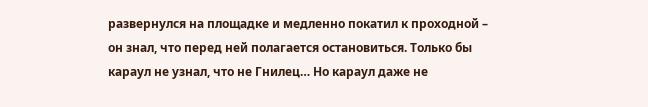развернулся на площадке и медленно покатил к проходной – он знал, что перед ней полагается остановиться. Только бы караул не узнал, что не Гнилец… Но караул даже не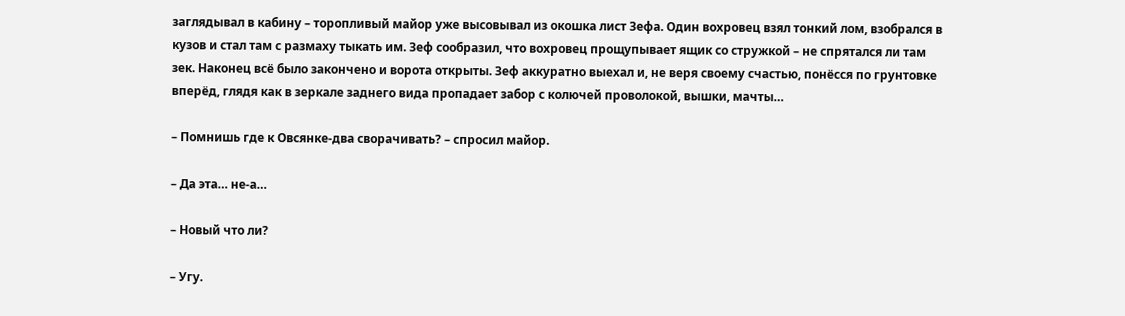заглядывал в кабину – торопливый майор уже высовывал из окошка лист Зефа. Один вохровец взял тонкий лом, взобрался в кузов и стал там с размаху тыкать им. Зеф сообразил, что вохровец прощупывает ящик со стружкой – не спрятался ли там зек. Наконец всё было закончено и ворота открыты. Зеф аккуратно выехал и, не веря своему счастью, понёсся по грунтовке вперёд, глядя как в зеркале заднего вида пропадает забор с колючей проволокой, вышки, мачты…

– Помнишь где к Овсянке-два сворачивать? – спросил майор.

– Да эта… не-а…

– Новый что ли?

– Угу.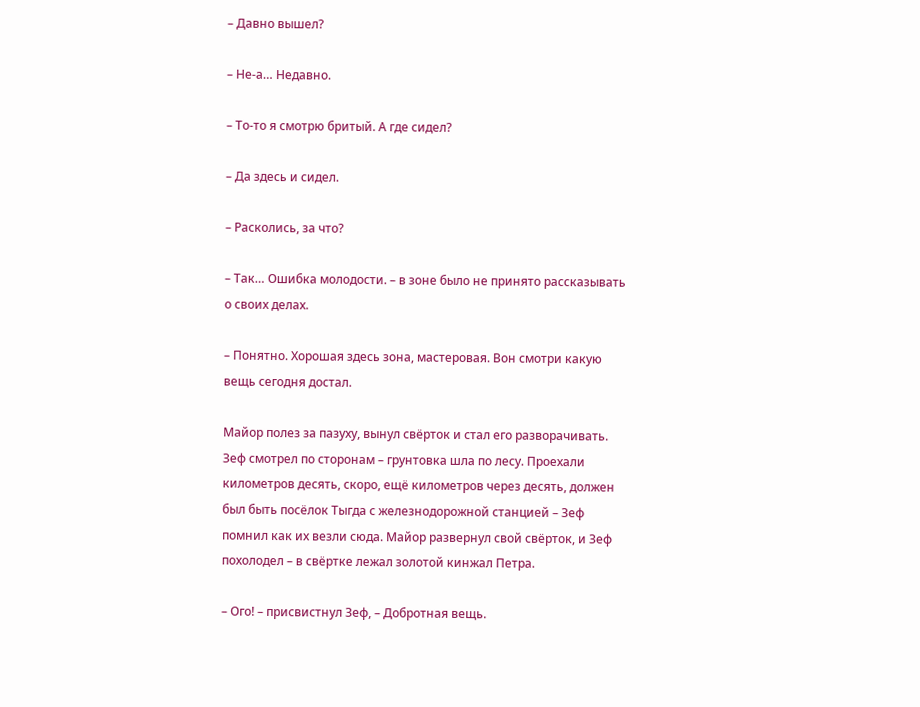– Давно вышел?

– Не-а… Недавно.

– То-то я смотрю бритый. А где сидел?

– Да здесь и сидел.

– Расколись, за что?

– Так… Ошибка молодости. – в зоне было не принято рассказывать о своих делах.

– Понятно. Хорошая здесь зона, мастеровая. Вон смотри какую вещь сегодня достал.

Майор полез за пазуху, вынул свёрток и стал его разворачивать. Зеф смотрел по сторонам – грунтовка шла по лесу. Проехали километров десять, скоро, ещё километров через десять, должен был быть посёлок Тыгда с железнодорожной станцией – Зеф помнил как их везли сюда. Майор развернул свой свёрток, и Зеф похолодел – в свёртке лежал золотой кинжал Петра.

– Ого! – присвистнул Зеф, – Добротная вещь.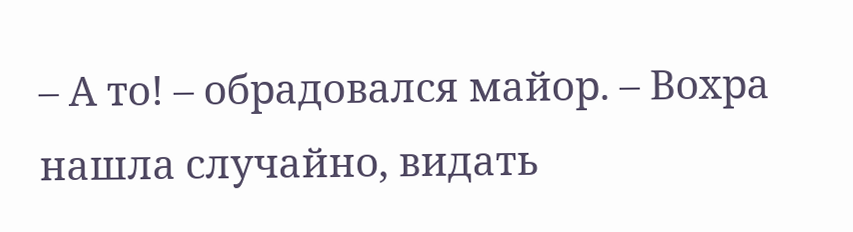– А то! – обрадовался майор. – Вохра нашла случайно, видать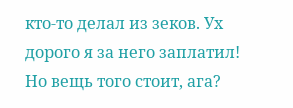кто-то делал из зеков. Ух дорого я за него заплатил! Но вещь того стоит, ага?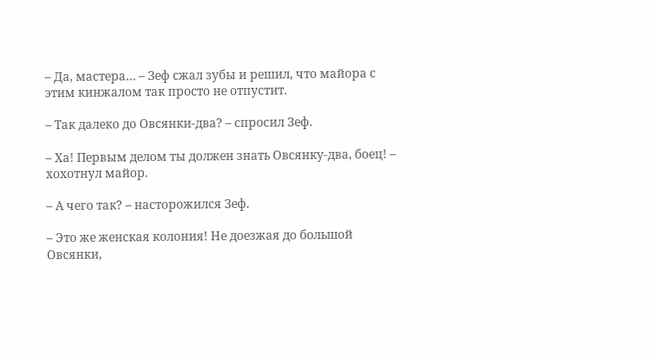– Да, мастера… – Зеф сжал зубы и решил, что майора с этим кинжалом так просто не отпустит.

– Так далеко до Овсянки-два? – спросил Зеф.

– Ха! Первым делом ты должен знать Овсянку-два, боец! – хохотнул майор.

– А чего так? – насторожился Зеф.

– Это же женская колония! Не доезжая до большой Овсянки,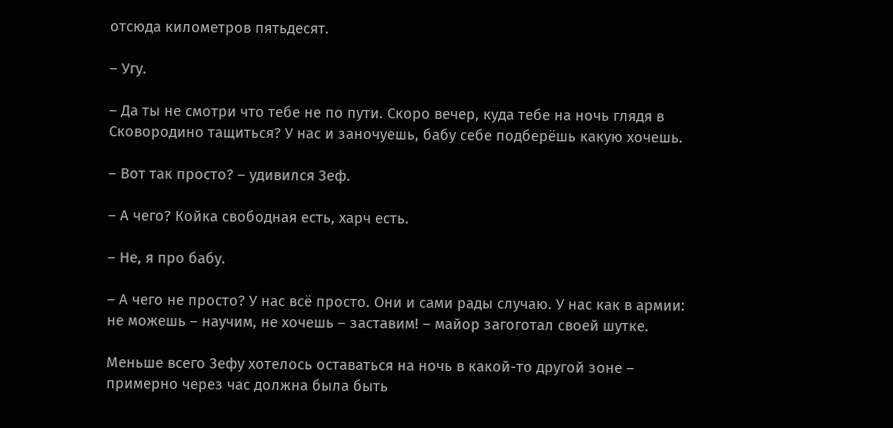отсюда километров пятьдесят.

– Угу.

– Да ты не смотри что тебе не по пути. Скоро вечер, куда тебе на ночь глядя в Сковородино тащиться? У нас и заночуешь, бабу себе подберёшь какую хочешь.

– Вот так просто? – удивился Зеф.

– А чего? Койка свободная есть, харч есть.

– Не, я про бабу.

– А чего не просто? У нас всё просто. Они и сами рады случаю. У нас как в армии: не можешь – научим, не хочешь – заставим! – майор загоготал своей шутке.

Меньше всего Зефу хотелось оставаться на ночь в какой-то другой зоне – примерно через час должна была быть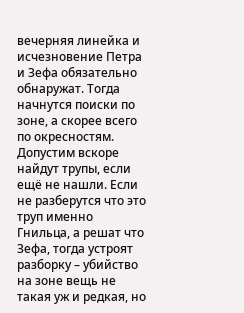вечерняя линейка и исчезновение Петра и Зефа обязательно обнаружат. Тогда начнутся поиски по зоне, а скорее всего по окресностям. Допустим вскоре найдут трупы, если ещё не нашли. Если не разберутся что это труп именно Гнильца, а решат что Зефа, тогда устроят разборку – убийство на зоне вещь не такая уж и редкая, но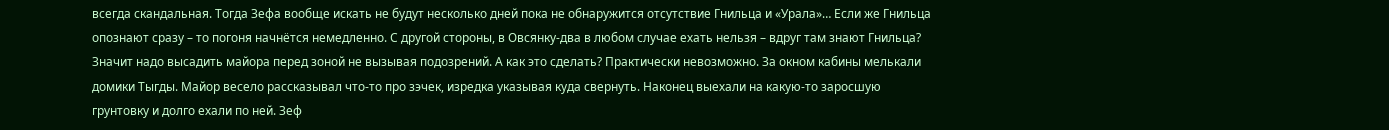всегда скандальная. Тогда Зефа вообще искать не будут несколько дней пока не обнаружится отсутствие Гнильца и «Урала»… Если же Гнильца опознают сразу – то погоня начнётся немедленно. С другой стороны, в Овсянку-два в любом случае ехать нельзя – вдруг там знают Гнильца? Значит надо высадить майора перед зоной не вызывая подозрений. А как это сделать? Практически невозможно. За окном кабины мелькали домики Тыгды. Майор весело рассказывал что-то про зэчек, изредка указывая куда свернуть. Наконец выехали на какую-то заросшую грунтовку и долго ехали по ней. Зеф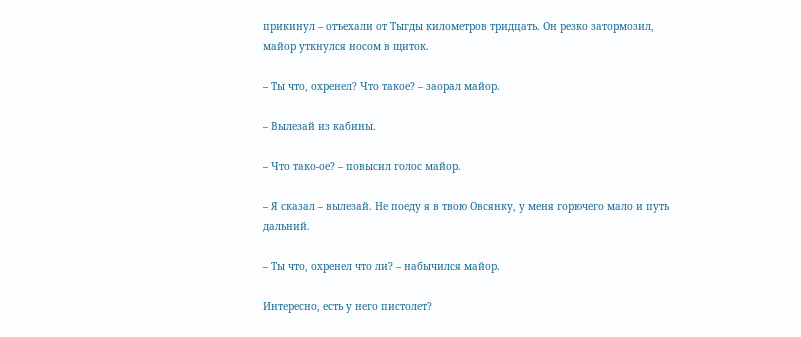прикинул – отъехали от Тыгды километров тридцать. Он резко затормозил, майор уткнулся носом в щиток.

– Ты что, охренел? Что такое? – заорал майор.

– Вылезай из кабины.

– Что тако-ое? – повысил голос майор.

– Я сказал – вылезай. Не поеду я в твою Овсянку, у меня горючего мало и путь дальний.

– Ты что, охренел что ли? – набычился майор.

Интересно, есть у него пистолет?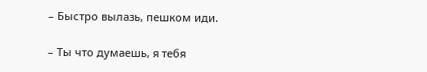– Быстро вылазь, пешком иди.

– Ты что думаешь, я тебя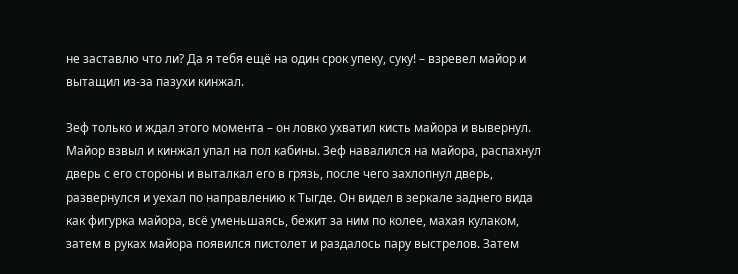не заставлю что ли? Да я тебя ещё на один срок упеку, суку! – взревел майор и вытащил из-за пазухи кинжал.

Зеф только и ждал этого момента – он ловко ухватил кисть майора и вывернул. Майор взвыл и кинжал упал на пол кабины. Зеф навалился на майора, распахнул дверь с его стороны и выталкал его в грязь, после чего захлопнул дверь, развернулся и уехал по направлению к Тыгде. Он видел в зеркале заднего вида как фигурка майора, всё уменьшаясь, бежит за ним по колее, махая кулаком, затем в руках майора появился пистолет и раздалось пару выстрелов. Затем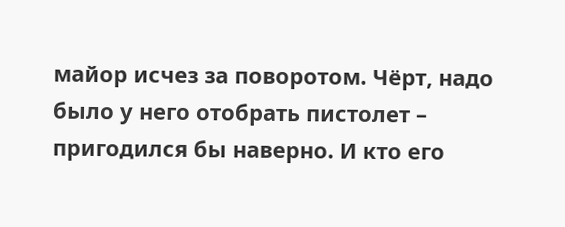майор исчез за поворотом. Чёрт, надо было у него отобрать пистолет – пригодился бы наверно. И кто его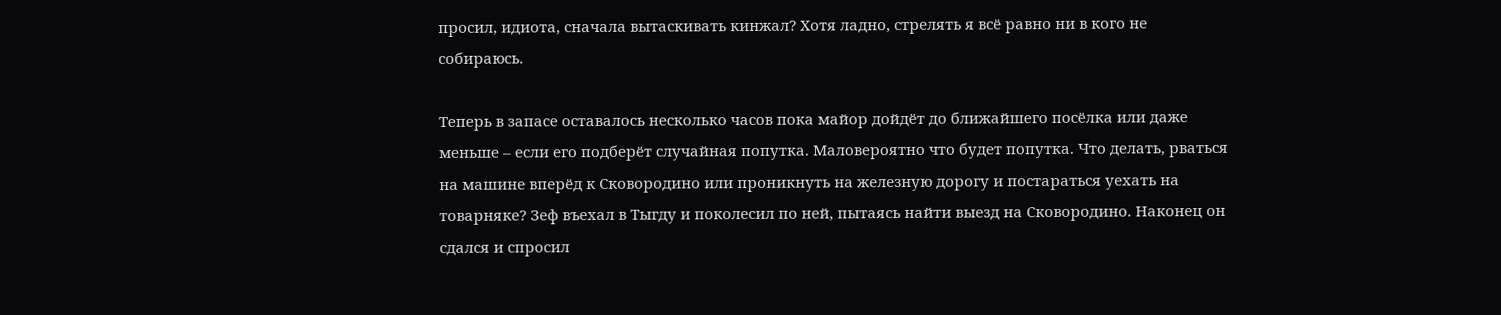просил, идиота, сначала вытаскивать кинжал? Хотя ладно, стрелять я всё равно ни в кого не собираюсь.

Теперь в запасе оставалось несколько часов пока майор дойдёт до ближайшего посёлка или даже меньше – если его подберёт случайная попутка. Маловероятно что будет попутка. Что делать, рваться на машине вперёд к Сковородино или проникнуть на железную дорогу и постараться уехать на товарняке? Зеф въехал в Тыгду и поколесил по ней, пытаясь найти выезд на Сковородино. Наконец он сдался и спросил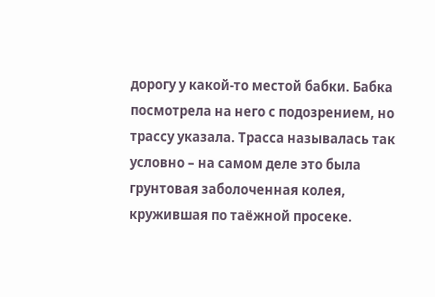дорогу у какой-то местой бабки. Бабка посмотрела на него с подозрением, но трассу указала. Трасса называлась так условно – на самом деле это была грунтовая заболоченная колея, кружившая по таёжной просеке.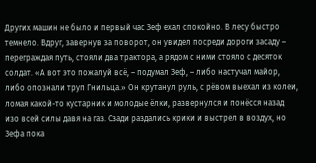Других машин не было и первый час Зеф ехал спокойно. В лесу быстро темнело. Вдруг, завернув за поворот, он увидел посреди дороги засаду – переграждая путь, стояли два трактора, а рядом с ними стояло с десяток солдат. «А вот это пожалуй всё, – подумал Зеф, – либо настучал майор, либо опознали труп Гнильца.» Он крутанул руль, с рёвом выехал из колеи, ломая какой-то кустарник и молодые ёлки, развернулся и понёсся назад изо всей силы давя на газ. Сзади раздались крики и выстрел в воздух, но Зефа пока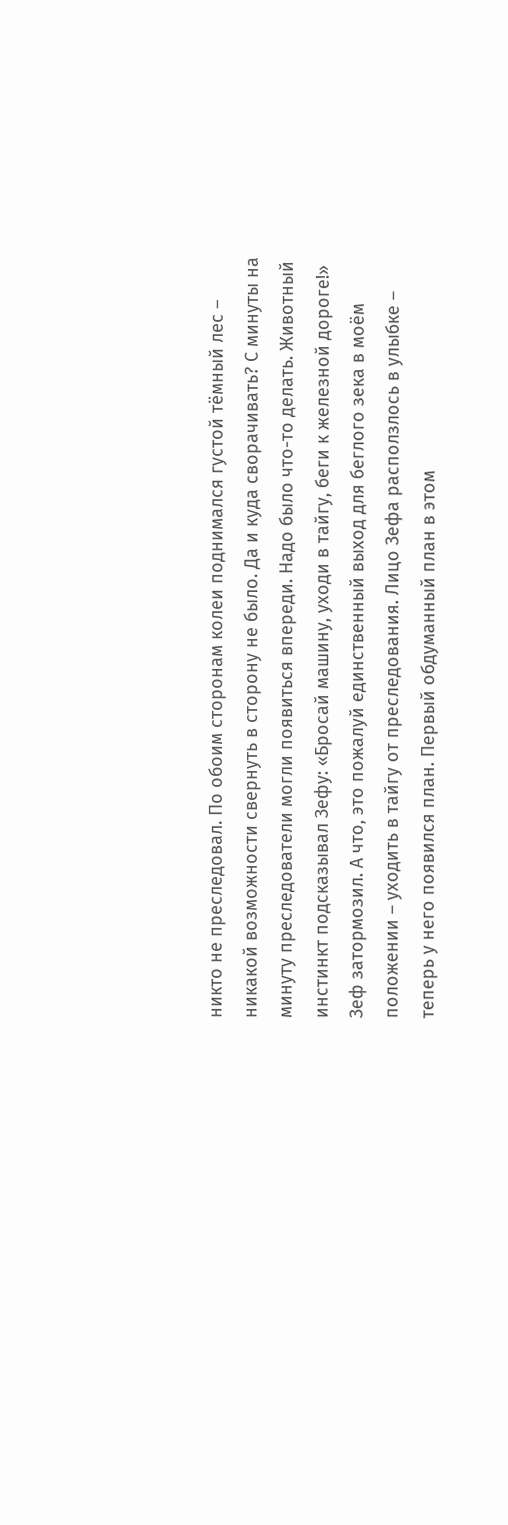никто не преследовал. По обоим сторонам колеи поднимался густой тёмный лес – никакой возможности свернуть в сторону не было. Да и куда сворачивать? С минуты на минуту преследователи могли появиться впереди. Надо было что-то делать. Животный инстинкт подсказывал Зефу: «Бросай машину, уходи в тайгу, беги к железной дороге!» Зеф затормозил. А что, это пожалуй единственный выход для беглого зека в моём положении – уходить в тайгу от преследования. Лицо Зефа расползлось в улыбке – теперь у него появился план. Первый обдуманный план в этом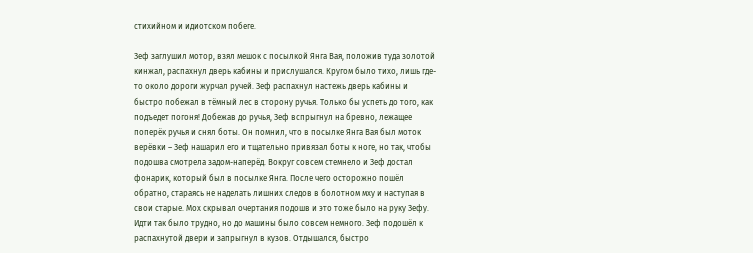стихийном и идиотском побеге.

Зеф заглушил мотор, взял мешок с посылкой Янга Вая, положив туда золотой кинжал, распахнул дверь кабины и прислушался. Кругом было тихо, лишь где-то около дороги журчал ручей. Зеф распахнул настежь дверь кабины и быстро побежал в тёмный лес в сторону ручья. Только бы успеть до того, как подъедет погоня! Добежав до ручья, Зеф вспрыгнул на бревно, лежащее поперёк ручья и снял боты. Он помнил, что в посылке Янга Вая был моток верёвки – Зеф нашарил его и тщательно привязал боты к ноге, но так, чтобы подошва смотрела задом-наперёд. Вокруг совсем стемнело и Зеф достал фонарик, который был в посылке Янга. После чего осторожно пошёл обратно, стараясь не наделать лишних следов в болотном мху и наступая в свои старые. Мох скрывал очертания подошв и это тоже было на руку Зефу. Идти так было трудно, но до машины было совсем немного. Зеф подошёл к распахнутой двери и запрыгнул в кузов. Отдышался, быстро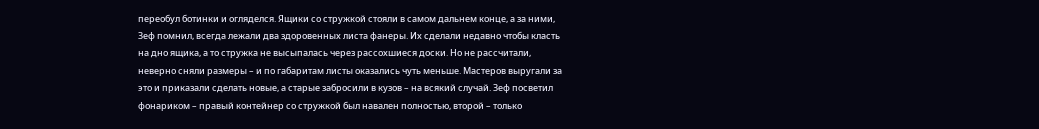переобул ботинки и огляделся. Ящики со стружкой стояли в самом дальнем конце, а за ними, Зеф помнил, всегда лежали два здоровенных листа фанеры. Их сделали недавно чтобы класть на дно ящика, а то стружка не высыпалась через рассохшиеся доски. Но не рассчитали, неверно сняли размеры – и по габаритам листы оказались чуть меньше. Мастеров выругали за это и приказали сделать новые, а старые забросили в кузов – на всякий случай. Зеф посветил фонариком – правый контейнер со стружкой был навален полностью, второй – только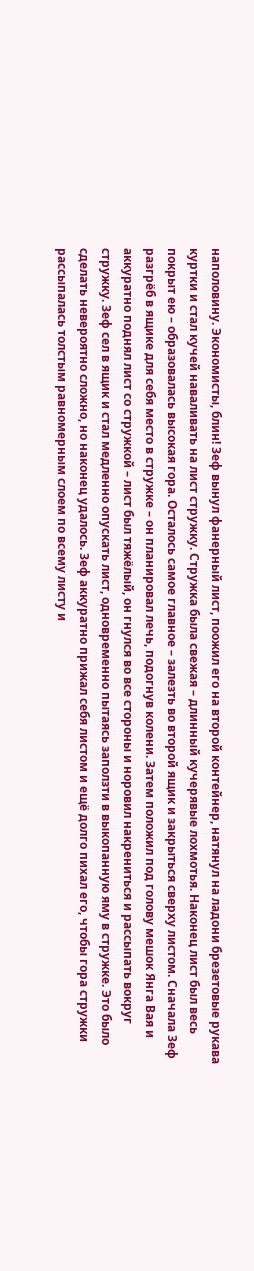наполовину. Экономисты, блин! Зеф вынул фанерный лист, поожил его на второй контейнер, натянул на ладони брезетовые рукава куртки и стал кучей наваливать на лист стружку. Стружка была свежая – длинный кучерявые лохмотья. Наконец лист был весь покрыт ею – образовалась высокая гора. Осталось самое главное – залезть во второй ящик и закрыться сверху листом. Сначала Зеф разгрёб в ящике для себя место в стружке – он планировал лечь, подогнув колени. Затем положил под голову мешок Янга Вая и аккуратно поднял лист со стружкой – лист был тяжёлый, он гнулся во все стороны и норовил накрениться и рассыпать вокруг стружку. Зеф сел в ящик и стал медленно опускать лист, одновременно пытаясь заползти в выкопанную яму в стружке. Это было сделать невероятно сложно, но наконец удалось. Зеф аккуратно прижал себя листом и ещё долго пихал его, чтобы гора стружки рассыпалась толстым равномерным слоем по всему листу и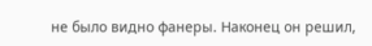не было видно фанеры. Наконец он решил,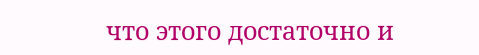что этого достаточно и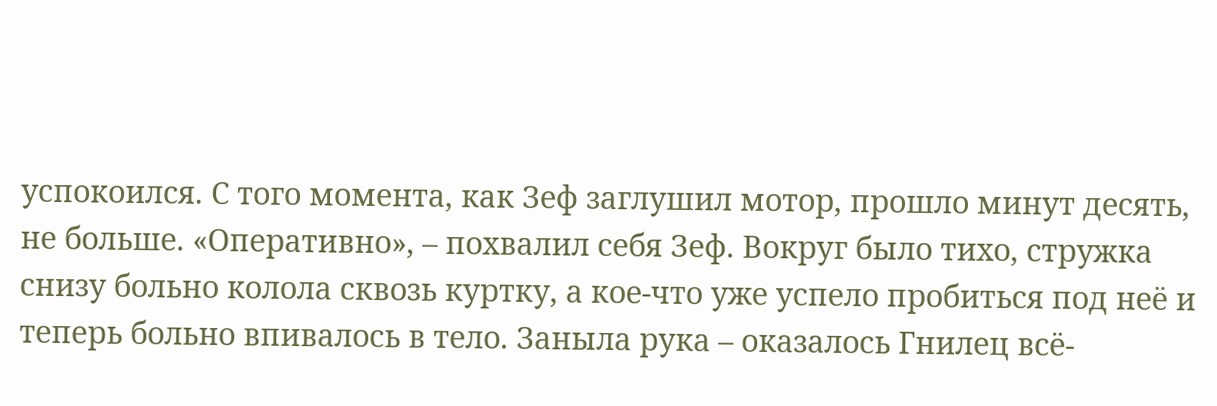успокоился. С того момента, как Зеф заглушил мотор, прошло минут десять, не больше. «Оперативно», – похвалил себя Зеф. Вокруг было тихо, стружка снизу больно колола сквозь куртку, а кое-что уже успело пробиться под неё и теперь больно впивалось в тело. Заныла рука – оказалось Гнилец всё-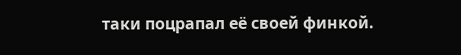таки поцрапал её своей финкой.